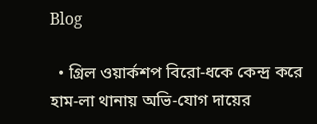Blog

  • গ্রিল ওয়ার্কশপ বিরো-ধকে কেন্দ্র করে হাম-লা থানায় অভি-যোগ দায়ের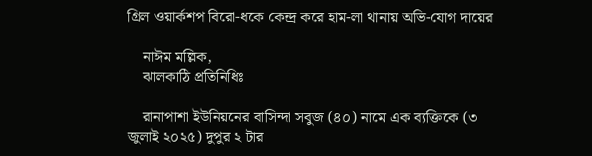গ্রিল ওয়ার্কশপ বিরো-ধকে কেন্দ্র করে হাম-লা থানায় অভি-যোগ দায়ের

    নাঈম মল্লিক,
    ঝালকাঠি প্রতিনিধিঃ

    রানাপাশা ইউনিয়নের বাসিন্দা সবুজ (৪০) নামে এক ব্যক্তিকে (৩ জুলাই ২০২৫) দুপুর ২ টার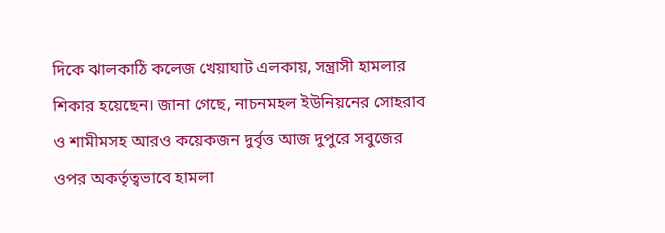দিকে ঝালকাঠি কলেজ খেয়াঘাট এলকায়, সন্ত্রাসী হামলার শিকার হয়েছেন। জানা গেছে, নাচনমহল ইউনিয়নের সোহরাব ও শামীমসহ আরও কয়েকজন দুর্বৃত্ত আজ দুপুরে সবুজের ওপর অকর্তৃত্বভাবে হামলা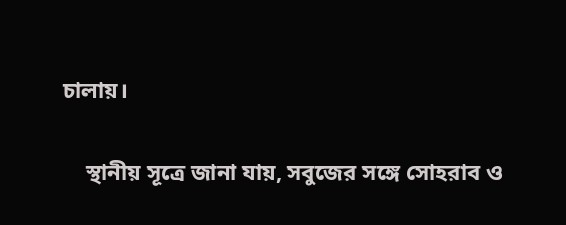চালায়।

    স্থানীয় সূত্রে জানা যায়, সবুজের সঙ্গে সোহরাব ও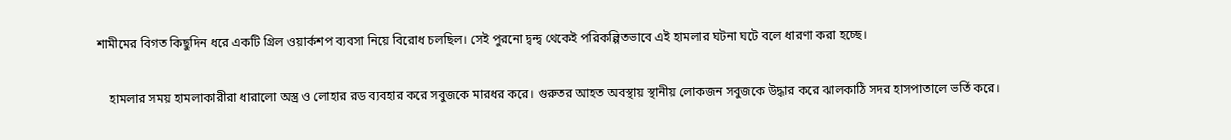শামীমের বিগত কিছুদিন ধরে একটি গ্রিল ওয়ার্কশপ ব্যবসা নিয়ে বিরোধ চলছিল। সেই পুরনো দ্বন্দ্ব থেকেই পরিকল্পিতভাবে এই হামলার ঘটনা ঘটে বলে ধারণা করা হচ্ছে।

    হামলার সময় হামলাকারীরা ধারালো অস্ত্র ও লোহার রড ব্যবহার করে সবুজকে মারধর করে। গুরুতর আহত অবস্থায় স্থানীয় লোকজন সবুজকে উদ্ধার করে ঝালকাঠি সদর হাসপাতালে ভর্তি করে।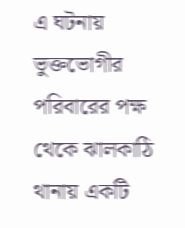এ ঘটনায় ভুক্তভোগীর পরিবারের পক্ষ থেকে ঝালকাঠি থানায় একটি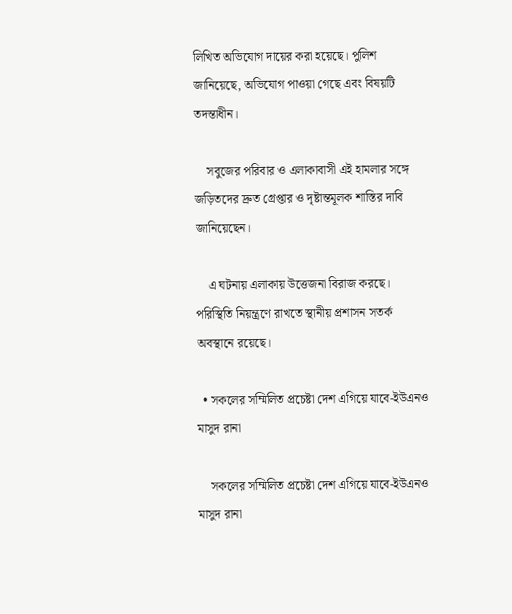লিখিত অভিযোগ দায়ের করা হয়েছে। পুলিশ জানিয়েছে, অভিযোগ পাওয়া গেছে এবং বিষয়টি তদন্তাধীন।

    সবুজের পরিবার ও এলাকাবাসী এই হামলার সঙ্গে জড়িতদের দ্রুত গ্রেপ্তার ও দৃষ্টান্তমূলক শাস্তির দাবি জানিয়েছেন।

    এ ঘটনায় এলাকায় উত্তেজনা বিরাজ করছে। পরিস্থিতি নিয়ন্ত্রণে রাখতে স্থানীয় প্রশাসন সতর্ক অবস্থানে রয়েছে।

  • সকলের সম্মিলিত প্রচেষ্টা দেশ এগিয়ে যাবে-ইউএনও মাসুদ রানা

    সকলের সম্মিলিত প্রচেষ্টা দেশ এগিয়ে যাবে-ইউএনও মাসুদ রানা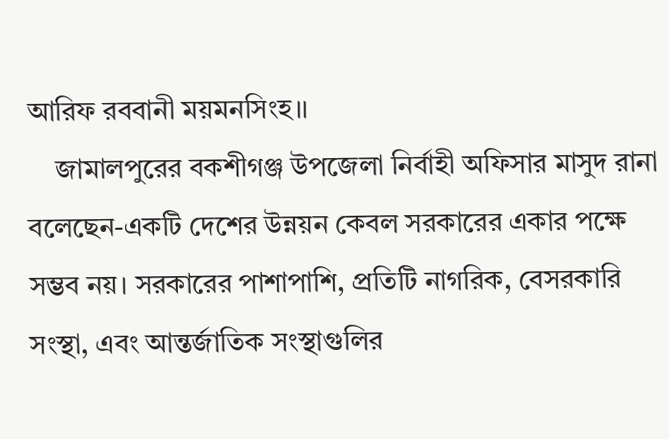আরিফ রববানী ময়মনসিংহ।।
    জামালপুরের বকশীগঞ্জ উপজেলা নির্বাহী অফিসার মাসুদ রানা বলেছেন-একটি দেশের উন্নয়ন কেবল সরকারের একার পক্ষে সম্ভব নয়। সরকারের পাশাপাশি, প্রতিটি নাগরিক, বেসরকারি সংস্থা, এবং আন্তর্জাতিক সংস্থাগুলির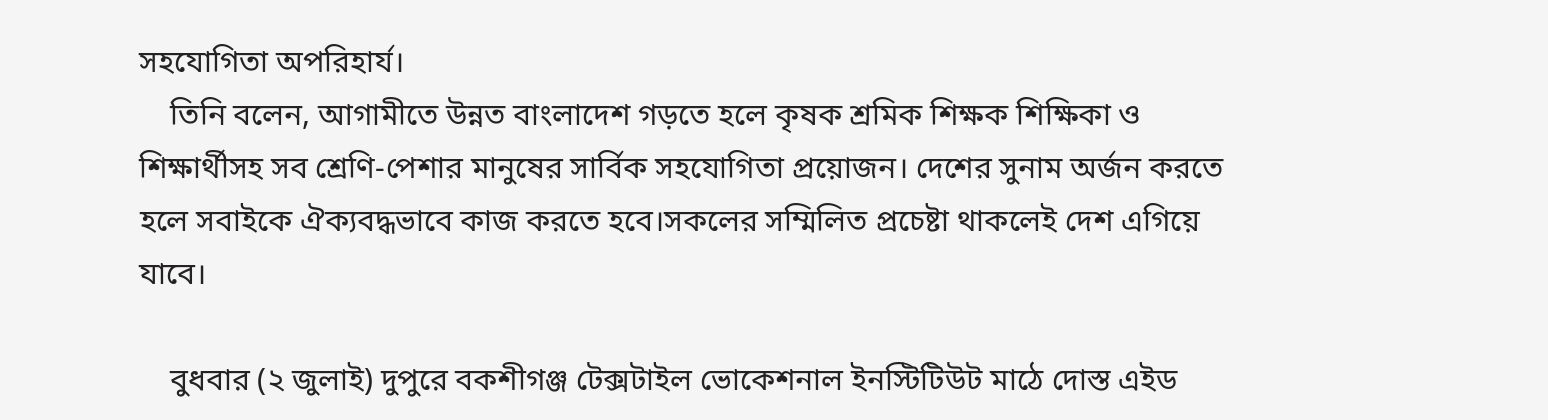সহযোগিতা অপরিহার্য।
    তিনি বলেন, আগামীতে উন্নত বাংলাদেশ গড়তে হলে কৃষক শ্রমিক শিক্ষক শিক্ষিকা ও শিক্ষার্থীসহ সব শ্রেণি-পেশার মানুষের সার্বিক সহযোগিতা প্রয়োজন। দেশের সুনাম অর্জন করতে হলে সবাইকে ঐক্যবদ্ধভাবে কাজ করতে হবে।সকলের সম্মিলিত প্রচেষ্টা থাকলেই দেশ এগিয়ে যাবে।

    বুধবার (২ জুলাই) দুপুরে বকশীগঞ্জ টেক্সটাইল ভোকেশনাল ইনস্টিটিউট মাঠে দোস্ত এইড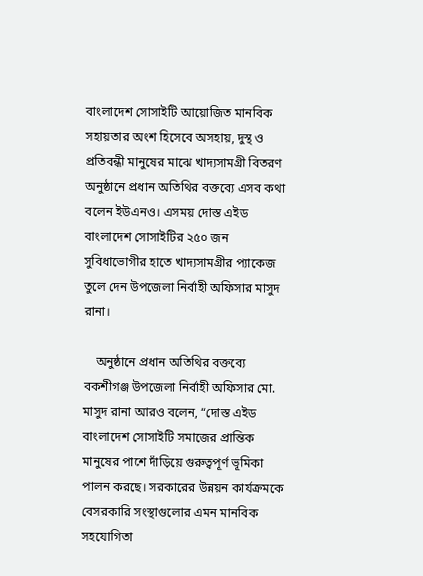বাংলাদেশ সোসাইটি আয়োজিত মানবিক সহায়তার অংশ হিসেবে অসহায়, দুস্থ ও প্রতিবন্ধী মানুষের মাঝে খাদ্যসামগ্রী বিতরণ অনুষ্ঠানে প্রধান অতিথির বক্তব্যে এসব কথা বলেন ইউএনও। এসময় দোস্ত এইড বাংলাদেশ সোসাইটির ২৫০ জন সুবিধাভোগীর হাতে খাদ্যসামগ্রীর প্যাকেজ তুলে দেন উপজেলা নির্বাহী অফিসার মাসুদ রানা।

    অনুষ্ঠানে প্রধান অতিথির বক্তব্যে বকশীগঞ্জ উপজেলা নির্বাহী অফিসার মো. মাসুদ রানা আরও বলেন, “দোস্ত এইড বাংলাদেশ সোসাইটি সমাজের প্রান্তিক মানুষের পাশে দাঁড়িয়ে গুরুত্বপূর্ণ ভূমিকা পালন করছে। সরকারের উন্নয়ন কার্যক্রমকে বেসরকারি সংস্থাগুলোর এমন মানবিক সহযোগিতা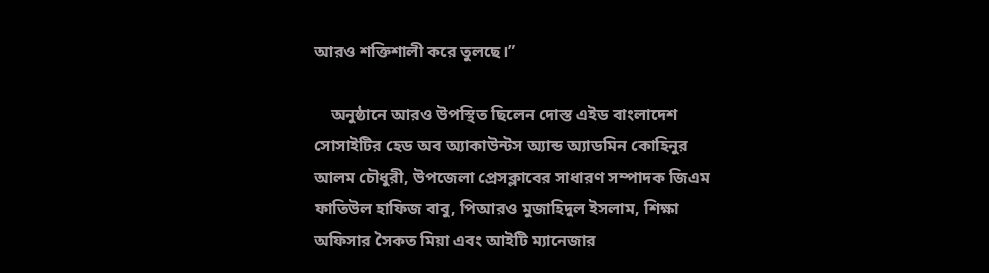আরও শক্তিশালী করে তুলছে।”

    অনুষ্ঠানে আরও উপস্থিত ছিলেন দোস্ত এইড বাংলাদেশ সোসাইটির হেড অব অ্যাকাউন্টস অ্যান্ড অ্যাডমিন কোহিনুর আলম চৌধুরী, উপজেলা প্রেসক্লাবের সাধারণ সম্পাদক জিএম ফাতিউল হাফিজ বাবু, পিআরও মুজাহিদুল ইসলাম, শিক্ষা অফিসার সৈকত মিয়া এবং আইটি ম্যানেজার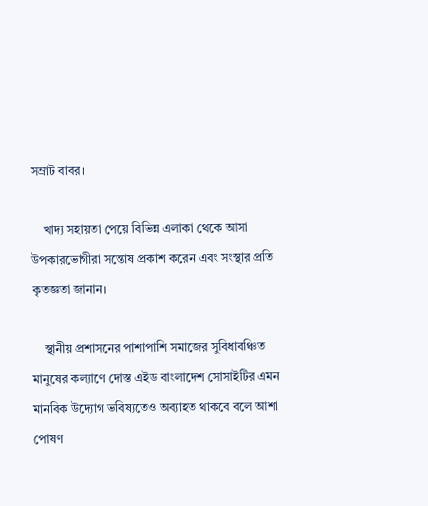সম্রাট বাবর।

    খাদ্য সহায়তা পেয়ে বিভিন্ন এলাকা থেকে আসা উপকারভোগীরা সন্তোষ প্রকাশ করেন এবং সংস্থার প্রতি কৃতজ্ঞতা জানান।

    স্থানীয় প্রশাসনের পাশাপাশি সমাজের সুবিধাবঞ্চিত মানুষের কল্যাণে দোস্ত এইড বাংলাদেশ সোসাইটির এমন মানবিক উদ্যোগ ভবিষ্যতেও অব্যাহত থাকবে বলে আশা পোষণ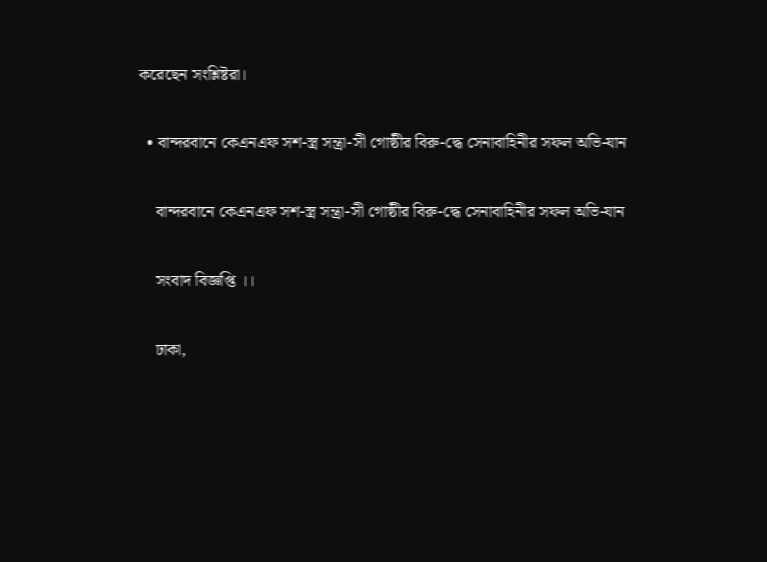করেছেন সংশ্লিষ্টরা।

  • বান্দরবানে কেএনএফ সশ-স্ত্র সন্ত্রা-সী গোষ্ঠীর বিরু-দ্ধে সেনাবাহিনীর সফল অভি-যান

    বান্দরবানে কেএনএফ সশ-স্ত্র সন্ত্রা-সী গোষ্ঠীর বিরু-দ্ধে সেনাবাহিনীর সফল অভি-যান

    সংবাদ বিজ্ঞপ্তি ।।

    ঢাকা,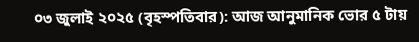০৩ জুলাই ২০২৫ (বৃহস্পতিবার): আজ আনুমানিক ভোর ৫ টায়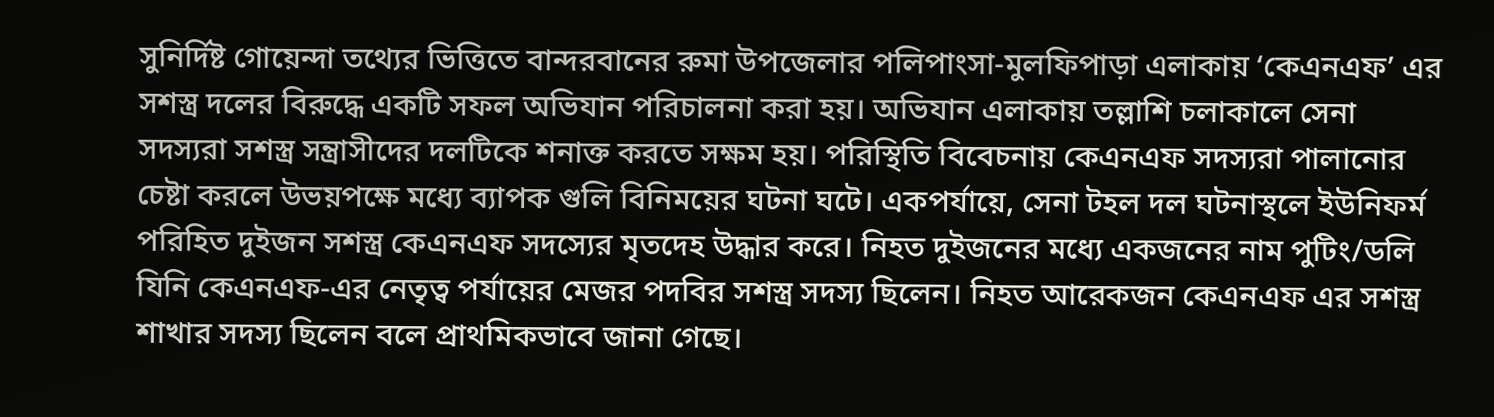সুনির্দিষ্ট গোয়েন্দা তথ্যের ভিত্তিতে বান্দরবানের রুমা উপজেলার পলিপাংসা-মুলফিপাড়া এলাকায় ‘কেএনএফ’ এর সশস্ত্র দলের বিরুদ্ধে একটি সফল অভিযান পরিচালনা করা হয়। অভিযান এলাকায় তল্লাশি চলাকালে সেনা সদস্যরা সশস্ত্র সন্ত্রাসীদের দলটিকে শনাক্ত করতে সক্ষম হয়। পরিস্থিতি বিবেচনায় কেএনএফ সদস্যরা পালানোর চেষ্টা করলে উভয়পক্ষে মধ্যে ব্যাপক গুলি বিনিময়ের ঘটনা ঘটে। একপর্যায়ে, সেনা টহল দল ঘটনাস্থলে ইউনিফর্ম পরিহিত দুইজন সশস্ত্র কেএনএফ সদস্যের মৃতদেহ উদ্ধার করে। নিহত দুইজনের মধ্যে একজনের নাম পুটিং/ডলি যিনি কেএনএফ-এর নেতৃত্ব পর্যায়ের মেজর পদবির সশস্ত্র সদস্য ছিলেন। নিহত আরেকজন কেএনএফ এর সশস্ত্র শাখার সদস্য ছিলেন বলে প্রাথমিকভাবে জানা গেছে।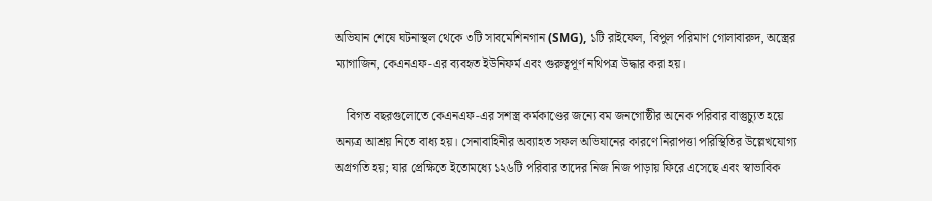অভিযান শেষে ঘটনাস্থল থেকে ৩টি সাবমেশিনগান (SMG), ১টি রাইফেল, বিপুল পরিমাণ গোলাবারুদ, অস্ত্রের ম্যাগাজিন, কেএনএফ-এর ব্যবহৃত ইউনিফর্ম এবং গুরুত্বপূর্ণ নথিপত্র উদ্ধার করা হয়।

    বিগত বছরগুলোতে কেএনএফ-এর সশস্ত্র কর্মকাণ্ডের জন্যে বম জনগোষ্ঠীর অনেক পরিবার বাস্তুচ্যুত হয়ে অন্যত্র আশ্রয় নিতে বাধ্য হয়। সেনাবাহিনীর অব্যাহত সফল অভিযানের কারণে নিরাপত্তা পরিস্থিতির উল্লেখযোগ্য অগ্রগতি হয়; যার প্রেক্ষিতে ইতোমধ্যে ১২৬টি পরিবার তাদের নিজ নিজ পাড়ায় ফিরে এসেছে এবং স্বাভাবিক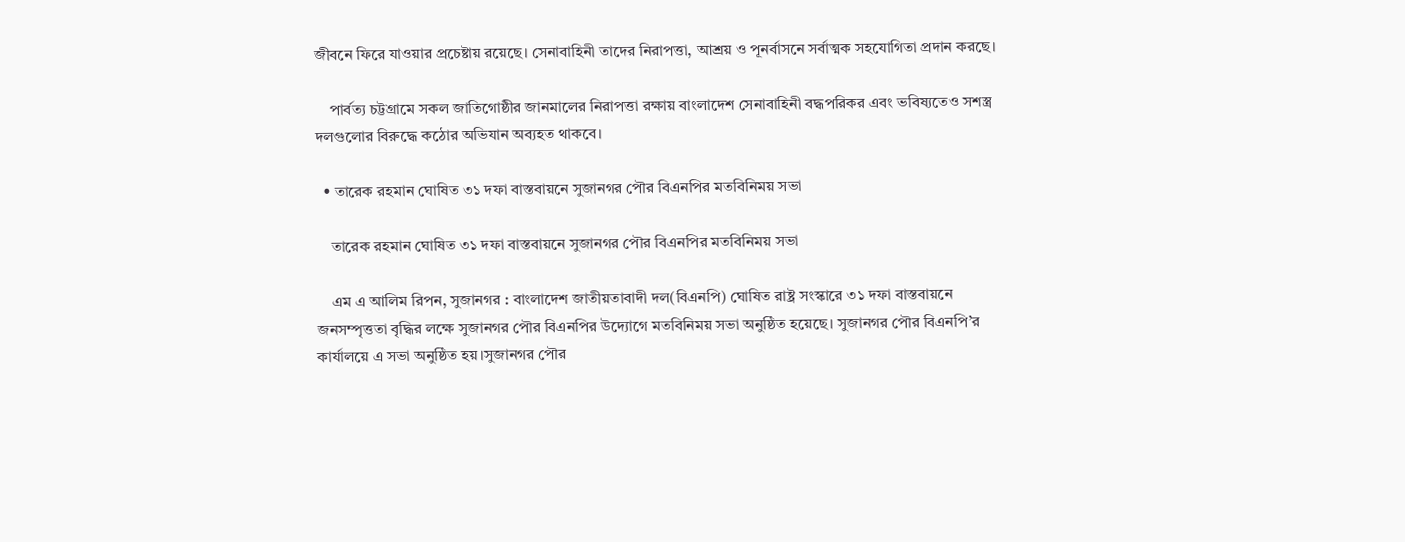জীবনে ফিরে যাওয়ার প্রচেষ্টায় রয়েছে। সেনাবাহিনী তাদের নিরাপত্তা, আশ্রয় ও পূনর্বাসনে সর্বাত্মক সহযোগিতা প্রদান করছে।

    পার্বত্য চট্টগ্রামে সকল জাতিগোষ্ঠীর জানমালের নিরাপত্তা রক্ষায় বাংলাদেশ সেনাবাহিনী বদ্ধপরিকর এবং ভবিষ্যতেও সশস্ত্র দলগুলোর বিরুদ্ধে কঠোর অভিযান অব্যহত থাকবে।

  • তারেক রহমান ঘোষিত ৩১ দফা বাস্তবায়নে সুজানগর পৌর বিএনপির মতবিনিময় সভা

    তারেক রহমান ঘোষিত ৩১ দফা বাস্তবায়নে সুজানগর পৌর বিএনপির মতবিনিময় সভা

    এম এ আলিম রিপন, সুজানগর : বাংলাদেশ জাতীয়তাবাদী দল(বিএনপি) ঘোষিত রাষ্ট্র সংস্কারে ৩১ দফা বাস্তবায়নে জনসম্পৃত্ততা বৃদ্ধির লক্ষে সুজানগর পৌর বিএনপির উদ্যোগে মতবিনিময় সভা অনুষ্ঠিত হয়েছে। সুজানগর পৌর বিএনপি’র কার্যালয়ে এ সভা অনুষ্ঠিত হয়।সুজানগর পৌর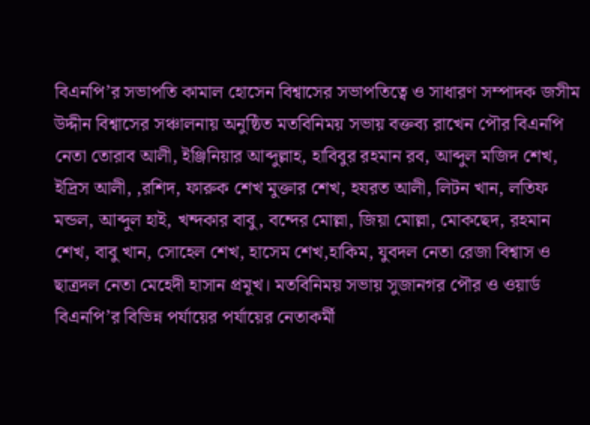বিএনপি’র সভাপতি কামাল হোসেন বিশ্বাসের সভাপতিত্বে ও সাধারণ সম্পাদক জসীম উদ্দীন বিশ্বাসের সঞ্চালনায় অনুষ্ঠিত মতবিনিময় সভায় বক্তব্য রাখেন পৌর বিএনপি নেতা তোরাব আলী, ইঞ্জিনিয়ার আব্দুল্লাহ, হাবিবুর রহমান রব, আব্দুল মজিদ শেখ, ইদ্রিস আলী, ,রশিদ, ফারুক শেখ মুক্তার শেখ, হযরত আলী, লিটন খান, লতিফ মন্ডল, আব্দুল হাই, খন্দকার বাবু, বন্দের মোল্লা, জিয়া মোল্লা, মোকছেদ, রহমান শেখ, বাবু খান, সোহেল শেখ, হাসেম শেখ,হাকিম, যুবদল নেতা রেজা বিশ্বাস ও ছাত্রদল নেতা মেহেদী হাসান প্রমূখ। মতবিনিময় সভায় সুজানগর পৌর ও ওয়ার্ড বিএনপি’র বিভিন্ন পর্যায়ের পর্যায়ের নেতাকর্মী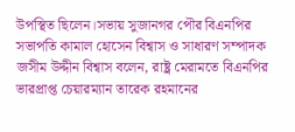উপস্থিত ছিলেন।সভায় সুজানগর পৌর বিএনপির সভাপতি কামাল হোসেন বিশ্বাস ও সাধারণ সম্পাদক জসীম উদ্দীন বিশ্বাস বলেন, রাষ্ট্র মেরামতে বিএনপির ভারপ্রাপ্ত চেয়ারম্যান তারেক রহমানের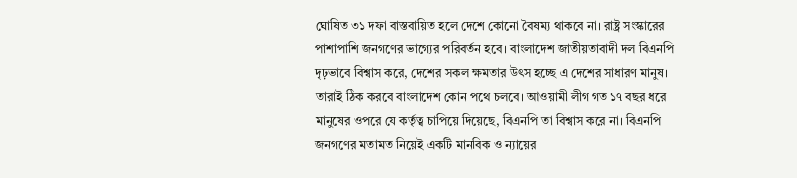ঘোষিত ৩১ দফা বাস্তবায়িত হলে দেশে কোনো বৈষম্য থাকবে না। রাষ্ট্র সংস্কারের পাশাপাশি জনগণের ভাগ্যের পরিবর্তন হবে। বাংলাদেশ জাতীয়তাবাদী দল বিএনপি দৃঢ়ভাবে বিশ্বাস করে, দেশের সকল ক্ষমতার উৎস হচ্ছে এ দেশের সাধারণ মানুষ। তারাই ঠিক করবে বাংলাদেশ কোন পথে চলবে। আওয়ামী লীগ গত ১৭ বছর ধরে মানুষের ওপরে যে কর্তৃত্ব চাপিয়ে দিয়েছে, বিএনপি তা বিশ্বাস করে না। বিএনপি জনগণের মতামত নিয়েই একটি মানবিক ও ন্যায়ের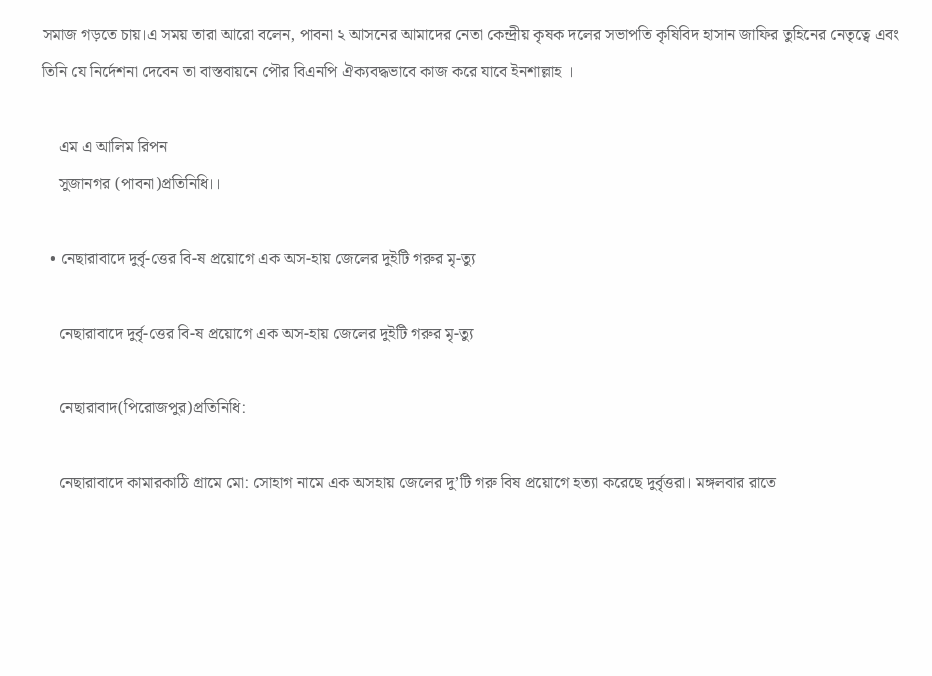সমাজ গড়তে চায়।এ সময় তারা আরো বলেন, পাবনা ২ আসনের আমাদের নেতা কেন্দ্রীয় কৃষক দলের সভাপতি কৃষিবিদ হাসান জাফির তুহিনের নেতৃত্বে এবং তিনি যে নির্দেশনা দেবেন তা বাস্তবায়নে পৌর বিএনপি ঐক্যবদ্ধভাবে কাজ করে যাবে ইনশাল্লাহ ।

    এম এ আলিম রিপন
    সুজানগর (পাবনা)প্রতিনিধি।।

  • নেছারাবাদে দুর্বৃ-ত্তের বি-ষ প্রয়োগে এক অস-হায় জেলের দুইটি গরুর মৃ-ত্যু

    নেছারাবাদে দুর্বৃ-ত্তের বি-ষ প্রয়োগে এক অস-হায় জেলের দুইটি গরুর মৃ-ত্যু

    নেছারাবাদ(পিরোজপুর)প্রতিনিধি:

    নেছারাবাদে কামারকাঠি গ্রামে মো: সোহাগ নামে এক অসহায় জেলের দু’টি গরু বিষ প্রয়োগে হত্যা করেছে দুর্বৃত্তরা। মঙ্গলবার রাতে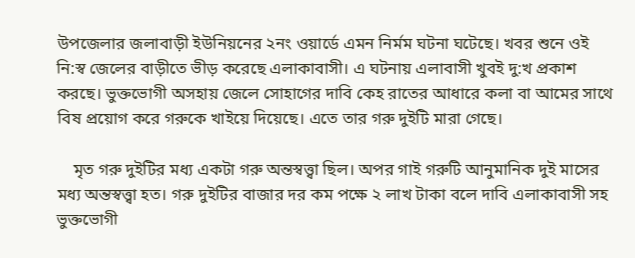উপজেলার জলাবাড়ী ইউনিয়নের ২নং ওয়ার্ডে এমন নির্মম ঘটনা ঘটেছে। খবর শুনে ওই নি:স্ব জেলের বাড়ীতে ভীড় করেছে এলাকাবাসী। এ ঘটনায় এলাবাসী খুবই দু:খ প্রকাশ করছে। ভুক্তভোগী অসহায় জেলে সোহাগের দাবি কেহ রাতের আধারে কলা বা আমের সাথে বিষ প্রয়োগ করে গরুকে খাইয়ে দিয়েছে। এতে তার গরু দুইটি মারা গেছে।

    মৃত গরু দুইটির মধ্য একটা গরু অন্তস্বত্ত্বা ছিল। অপর গাই গরুটি আনুমানিক দুই মাসের মধ্য অন্তস্বত্ত্বা হত। গরু দুইটির বাজার দর কম পক্ষে ২ লাখ টাকা বলে দাবি এলাকাবাসী সহ ভুক্তভোগী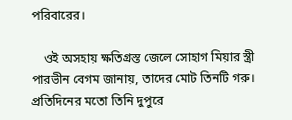পরিবারের।

    ওই অসহায় ক্ষতিগ্রস্ত জেলে সোহাগ মিয়ার স্ত্রী পারভীন বেগম জানায়, তাদের মোট তিনটি গরু। প্রতিদিনের মতো তিনি দুপুরে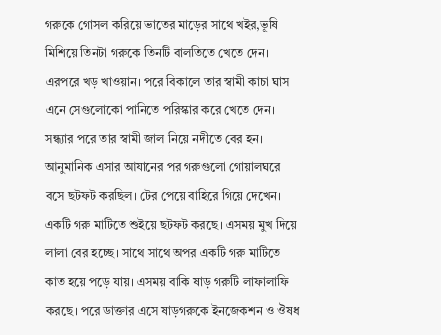গরুকে গোসল করিয়ে ভাতের মাড়ের সাথে খইর,ভূষি মিশিয়ে তিনটা গরুকে তিনটি বালতিতে খেতে দেন। এরপরে খড় খাওয়ান। পরে বিকালে তার স্বামী কাচা ঘাস এনে সেগুলোকো পানিতে পরিস্কার করে খেতে দেন। সন্ধ্যার পরে তার স্বামী জাল নিয়ে নদীতে বের হন। আনুমানিক এসার আযানের পর গরুগুলো গোয়ালঘরে বসে ছটফট করছিল। টের পেয়ে বাহিরে গিয়ে দেখেন। একটি গরু মাটিতে শুইয়ে ছটফট করছে। এসময় মুখ দিয়ে লালা বের হচ্ছে। সাথে সাথে অপর একটি গরু মাটিতে কাত হয়ে পড়ে যায়। এসময় বাকি ষাড় গরুটি লাফালাফি করছে। পরে ডাক্তার এসে ষাড়গরুকে ইনজেকশন ও ঔষধ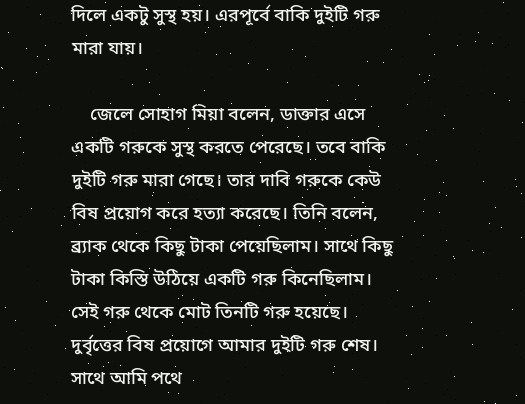দিলে একটু সুস্থ হয়। এরপূর্বে বাকি দুইটি গরু মারা যায়।

    জেলে সোহাগ মিয়া বলেন, ডাক্তার এসে একটি গরুকে সুস্থ করতে পেরেছে। তবে বাকি দুইটি গরু মারা গেছে। তার দাবি গরুকে কেউ বিষ প্রয়োগ করে হত্যা করেছে। তিনি বলেন, ব্র্যাক থেকে কিছু টাকা পেয়েছিলাম। সাথে কিছু টাকা কিস্তি উঠিয়ে একটি গরু কিনেছিলাম। সেই গরু থেকে মোট তিনটি গরু হয়েছে। দুর্বৃত্তের বিষ প্রয়োগে আমার দুইটি গরু শেষ। সাথে আমি পথে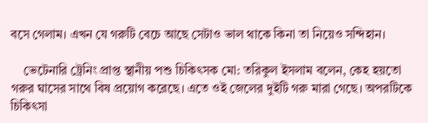বসে গেলাম। এখন যে গরুটি বেচে আছে সেটাও ভাল থাকে কিনা তা নিয়েও সন্দিহান।

    ভেটেনারি ট্রেনিং প্রাপ্ত স্থানীয় পশু চিকিৎসক মো: তরিকুল ইসলাম বলেন, কেহ হয়তো গরুর ঘাসের সাথে বিষ প্রয়োগ করেছে। এতে ওই জেলের দুইটি গরু মারা গেছে। অপরটিকে চিকিৎসা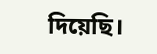দিয়েছি।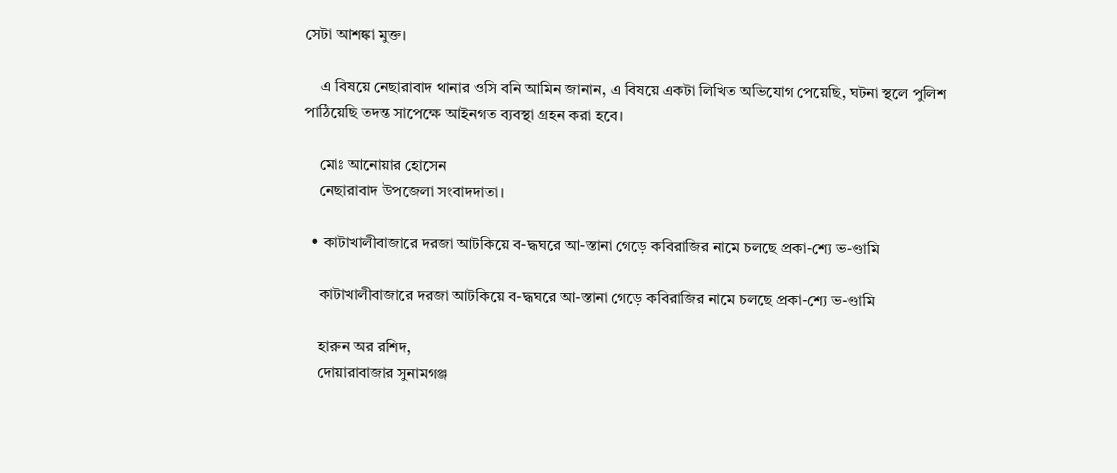সেটা আশঙ্কা মুক্ত।

    এ বিষয়ে নেছারাবাদ থানার ওসি বনি আমিন জানান, এ বিষয়ে একটা লিখিত অভিযোগ পেয়েছি, ঘটনা স্থলে পুলিশ পাঠিয়েছি তদন্ত সাপেক্ষে আইনগত ব্যবস্থা গ্রহন করা হবে।

    মোঃ আনোয়ার হোসেন
    নেছারাবাদ উপজেলা সংবাদদাতা।

  • কাটাখালীবাজারে দরজা আটকিয়ে ব-দ্ধঘরে আ-স্তানা গেড়ে কবিরাজির নামে চলছে প্রকা-শ্যে ভ-ণ্ডামি

    কাটাখালীবাজারে দরজা আটকিয়ে ব-দ্ধঘরে আ-স্তানা গেড়ে কবিরাজির নামে চলছে প্রকা-শ্যে ভ-ণ্ডামি

    হারুন অর রশিদ,
    দোয়ারাবাজার সুনামগঞ্জ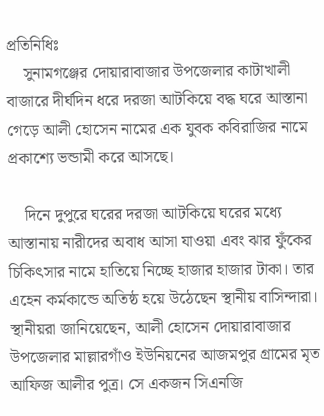প্রতিনিধিঃ
    সুনামগঞ্জের দোয়ারাবাজার উপজেলার কাটাখালী বাজারে দীর্ঘদিন ধরে দরজা আটকিয়ে বদ্ধ ঘরে আস্তানা গেড়ে আলী হোসেন নামের এক যুবক কবিরাজির নামে প্রকাশ্যে ভন্ডামী করে আসছে।

    দিনে দুপুরে ঘরের দরজা আটকিয়ে ঘরের মধ্যে আস্তানায় নারীদের অবাধ আসা যাওয়া এবং ঝার ফুঁকের চিকিৎসার নামে হাতিয়ে নিচ্ছে হাজার হাজার টাকা। তার এহেন কর্মকান্ডে অতিষ্ঠ হয়ে উঠেছেন স্থানীয় বাসিন্দারা। স্থানীয়রা জানিয়েছেন, আলী হোসেন দোয়ারাবাজার উপজেলার মাল্লারগাঁও ইউনিয়নের আজমপুর গ্রামের মৃত আফিজ আলীর পুত্র। সে একজন সিএনজি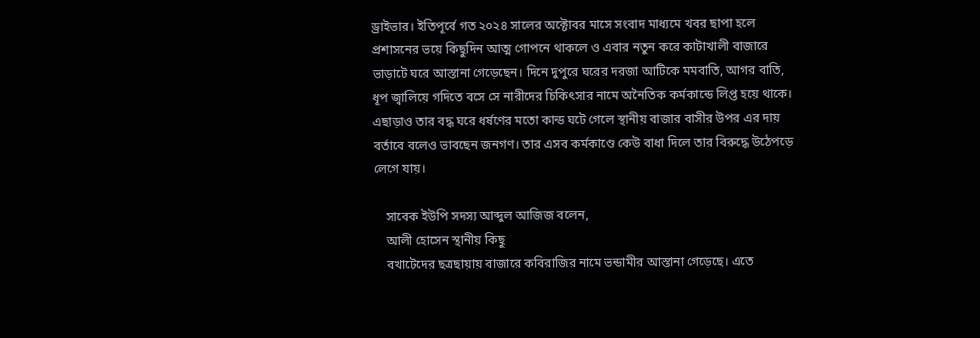ড্রাইভার। ইতিপূর্বে গত ২০২৪ সালের অক্টোবর মাসে সংবাদ মাধ্যমে খবর ছাপা হলে প্রশাসনের ভয়ে কিছুদিন আত্ম গোপনে থাকলে ও এবার নতুন করে কাটাখালী বাজারে ভাড়াটে ঘরে আস্তানা গেড়েছেন। দিনে দুপুরে ঘরের দরজা আটিকে মমবাতি, আগর বাতি, ধূপ জ্বালিয়ে গদিতে বসে সে নারীদের চিকিৎসার নামে অনৈতিক কর্মকান্ডে লিপ্ত হয়ে থাকে। এছাড়াও তার বদ্ধ ঘরে ধর্ষণের মতো কান্ড ঘটে গেলে স্থানীয় বাজার বাসীর উপর এর দায় বর্তাবে বলেও ভাবছেন জনগণ। তার এসব কর্মকাণ্ডে কেউ বাধা দিলে তার বিরুদ্ধে উঠেপড়ে লেগে যায়।

    সাবেক ইউপি সদস্য আব্দুল আজিজ বলেন,
    আলী হোসেন স্থানীয় কিছু
    বখাটেদের ছত্রছায়ায় বাজারে কবিরাজির নামে ভন্ডামীর আস্তানা গেড়েছে। এতে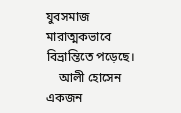যুবসমাজ মারাত্মকভাবে বিভ্রান্তিতে পড়েছে।
    আলী হোসেন একজন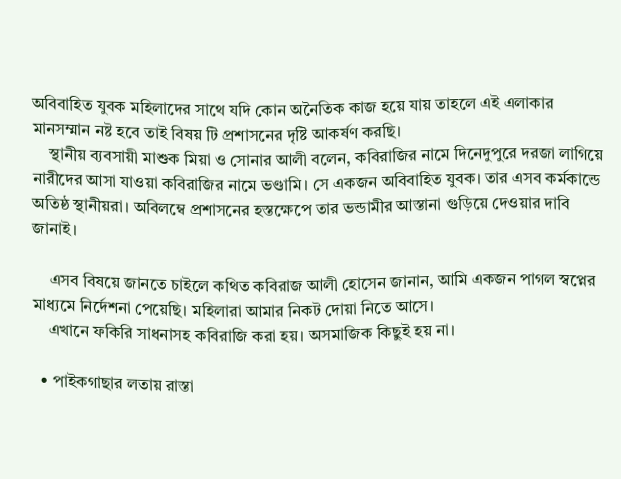অবিবাহিত যুবক মহিলাদের সাথে যদি কোন অনৈতিক কাজ হয়ে যায় তাহলে এই এলাকার মানসম্মান নষ্ট হবে তাই বিষয় টি প্রশাসনের দৃষ্টি আকর্ষণ করছি।
    স্থানীয় ব্যবসায়ী মাশুক মিয়া ও সোনার আলী বলেন, কবিরাজির নামে দিনেদুপুরে দরজা লাগিয়ে নারীদের আসা যাওয়া কবিরাজির নামে ভণ্ডামি। সে একজন অবিবাহিত যুবক। তার এসব কর্মকান্ডে অতিষ্ঠ স্থানীয়রা। অবিলম্বে প্রশাসনের হস্তক্ষেপে তার ভন্ডামীর আস্তানা গুড়িয়ে দেওয়ার দাবি জানাই।

    এসব বিষয়ে জানতে চাইলে কথিত কবিরাজ আলী হোসেন জানান, আমি একজন পাগল স্বপ্নের মাধ্যমে নির্দেশনা পেয়েছি। মহিলারা আমার নিকট দোয়া নিতে আসে।
    এখানে ফকিরি সাধনাসহ কবিরাজি করা হয়। অসমাজিক কিছুই হয় না।

  • পাইকগাছার লতায় রাস্তা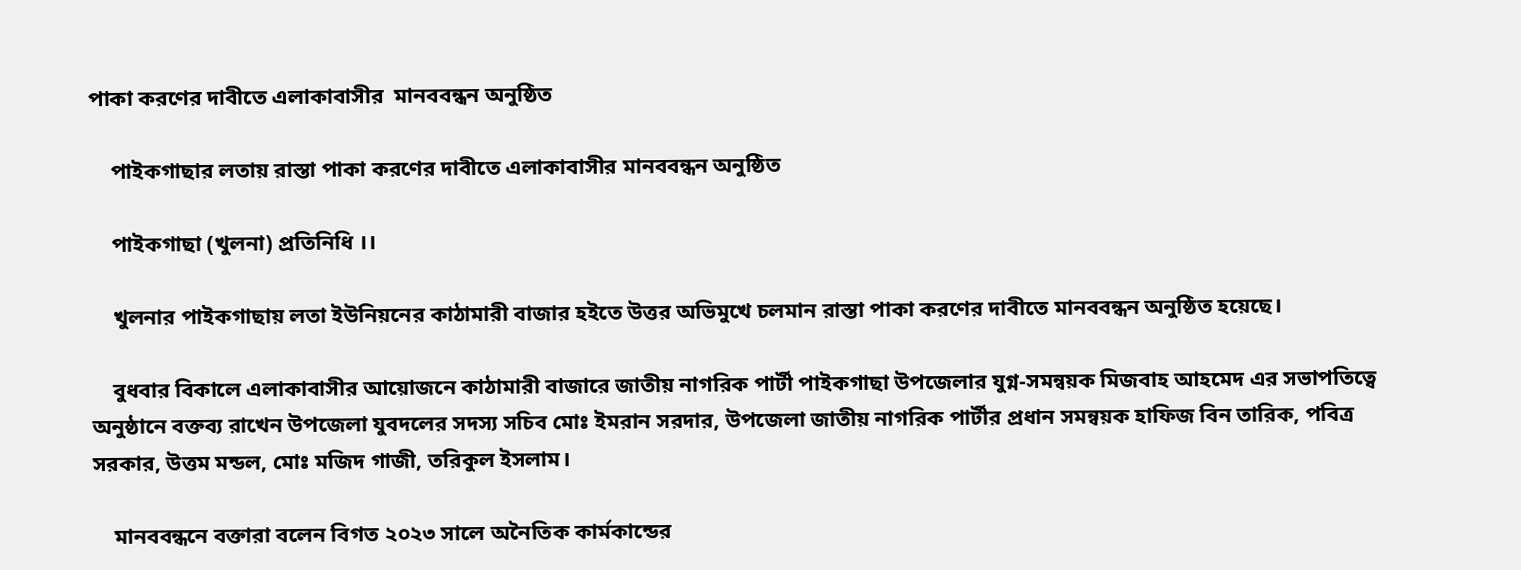পাকা করণের দাবীতে এলাকাবাসীর  মানববন্ধন অনুষ্ঠিত

    পাইকগাছার লতায় রাস্তা পাকা করণের দাবীতে এলাকাবাসীর মানববন্ধন অনুষ্ঠিত

    পাইকগাছা (খুলনা) প্রতিনিধি ।।

    খুলনার পাইকগাছায় লতা ইউনিয়নের কাঠামারী বাজার হইতে উত্তর অভিমুখে চলমান রাস্তা পাকা করণের দাবীতে মানববন্ধন অনুষ্ঠিত হয়েছে।

    বুধবার বিকালে এলাকাবাসীর আয়োজনে কাঠামারী বাজারে জাতীয় নাগরিক পার্টী পাইকগাছা উপজেলার যুগ্ন-সমন্বয়ক মিজবাহ আহমেদ এর সভাপতিত্বে অনুষ্ঠানে বক্তব্য রাখেন উপজেলা যুবদলের সদস্য সচিব মোঃ ইমরান সরদার, উপজেলা জাতীয় নাগরিক পার্টীর প্রধান সমন্বয়ক হাফিজ বিন তারিক, পবিত্র সরকার, উত্তম মন্ডল, মোঃ মজিদ গাজী, তরিকুল ইসলাম।

    মানববন্ধনে বক্তারা বলেন বিগত ২০২৩ সালে অনৈতিক কার্মকান্ডের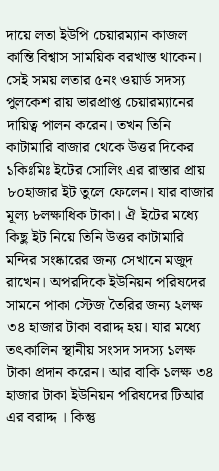দায়ে লতা ইউপি চেয়ারম্যান কাজল কান্তি বিশ্বাস সাময়িক বরখাস্ত থাকেন। সেই সময় লতার ৫নং ওয়ার্ড সদস্য পুলকেশ রায় ভারপ্রাপ্ত চেয়ারম্যানের দায়িত্ব পালন করেন। তখন তিনি কাটামারি বাজার থেকে উত্তর দিকের ১কিঃমিঃ ইটের সোলিং এর রাস্তার প্রায় ৮০হাজার ইট তুলে ফেলেন। যার বাজার মূল্য ৮লক্ষাধিক টাকা। ঐ ইটের মধ্যে কিছু ইট নিয়ে তিনি উত্তর কাটামারি মন্দির সংষ্কারের জন্য সেখানে মজুদ রাখেন। অপরদিকে ইউনিয়ন পরিষদের সামনে পাকা স্টেজ তৈরির জন্য ২লক্ষ ৩৪ হাজার টাকা বরাদ্দ হয়। যার মধ্যে তৎকালিন স্থানীয় সংসদ সদস্য ১লক্ষ টাকা প্রদান করেন। আর বাকি ১লক্ষ ৩৪ হাজার টাকা ইউনিয়ন পরিষদের টিআর এর বরাদ্দ । কিন্তু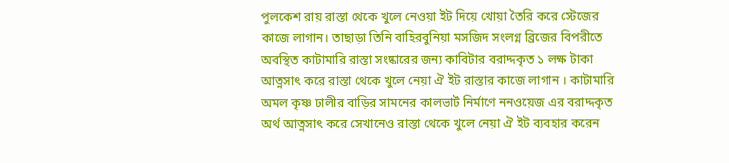পুলকেশ রায় রাস্তা থেকে খুলে নেওয়া ইট দিয়ে খোয়া তৈরি করে স্টেজের কাজে লাগান। তাছাড়া তিনি বাহিরবুনিয়া মসজিদ সংলগ্ন ব্রিজের বিপরীতে অবস্থিত কাটামারি রাস্তা সংষ্কারের জন্য কাবিটার বরাদ্দকৃত ১ লক্ষ টাকা আত্নসাৎ করে রাস্তা থেকে খুলে নেয়া ঐ ইট রাস্তার কাজে লাগান । কাটামারি অমল কৃষ্ণ ঢালীর বাড়ির সামনের কালভার্ট নির্মাণে ননওয়েজ এর বরাদ্দকৃত অর্থ আত্নসাৎ করে সেখানেও রাস্তা থেকে খুলে নেয়া ঐ ইট ব্যবহার করেন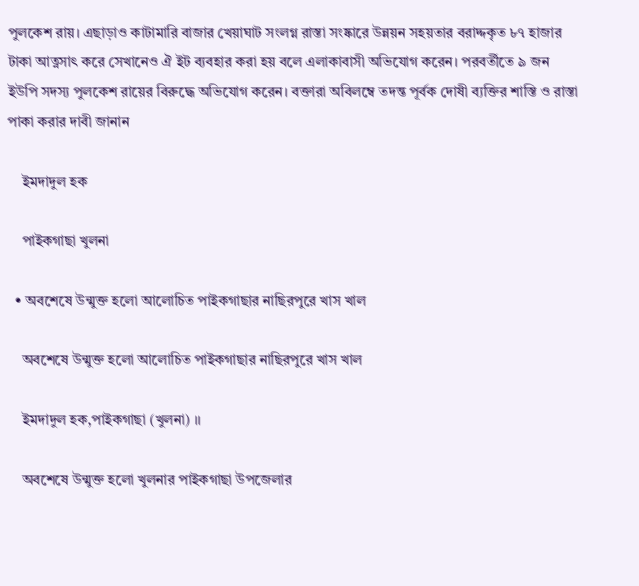পুলকেশ রায়। এছাড়াও কাটামারি বাজার খেয়াঘাট সংলগ্ন রাস্তা সংষ্কারে উন্নয়ন সহয়তার বরাদ্দকৃত ৮৭ হাজার টাকা আত্নসাৎ করে সেখানেও ঐ ইট ব্যবহার করা হয় বলে এলাকাবাসী অভিযোগ করেন। পরবর্তীতে ৯ জন ইউপি সদস্য পুলকেশ রায়ের বিরুদ্ধে অভিযোগ করেন। বক্তারা অবিলম্বে তদন্ত পূর্বক দোষী ব্যক্তির শাস্তি ও রাস্তা পাকা করার দাবী জানান

    ইমদাদুল হক

    পাইকগাছা খুলনা

  • অবশেষে উন্মুক্ত হলো আলোচিত পাইকগাছার নাছিরপুরে খাস খাল

    অবশেষে উন্মুক্ত হলো আলোচিত পাইকগাছার নাছিরপুরে খাস খাল

    ইমদাদুল হক,পাইকগাছা (খুলনা) ।।

    অবশেষে উন্মুক্ত হলো খুলনার পাইকগাছা উপজেলার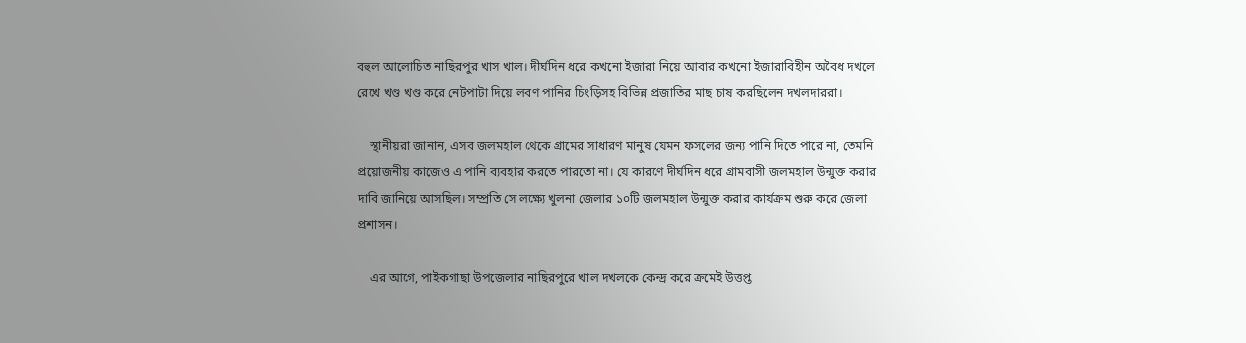বহুল আলোচিত নাছিরপুর খাস খাল। দীর্ঘদিন ধরে কখনো ইজারা নিয়ে আবার কখনো ইজারাবিহীন অবৈধ দখলে রেখে খণ্ড খণ্ড করে নেটপাটা দিয়ে লবণ পানির চিংড়িসহ বিভিন্ন প্রজাতির মাছ চাষ করছিলেন দখলদাররা।

    স্থানীয়রা জানান, এসব জলমহাল থেকে গ্রামের সাধারণ মানুষ যেমন ফসলের জন্য পানি দিতে পারে না, তেমনি প্রয়োজনীয় কাজেও এ পানি ব্যবহার করতে পারতো না। যে কারণে দীর্ঘদিন ধরে গ্রামবাসী জলমহাল উন্মুক্ত করার দাবি জানিয়ে আসছিল। সম্প্রতি সে লক্ষ্যে খুলনা জেলার ১০টি জলমহাল উন্মুক্ত করার কার্যক্রম শুরু করে জেলা প্রশাসন।

    এর আগে, পাইকগাছা উপজেলার নাছিরপুরে খাল দখলকে কেন্দ্র করে ক্রমেই উত্তপ্ত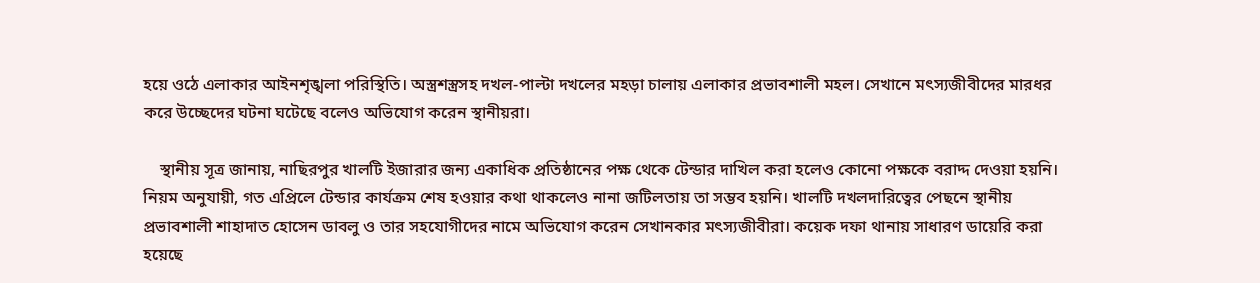হয়ে ওঠে এলাকার আইনশৃঙ্খলা পরিস্থিতি। অস্ত্রশস্ত্রসহ দখল-পাল্টা দখলের মহড়া চালায় এলাকার প্রভাবশালী মহল। সেখানে মৎস্যজীবীদের মারধর করে উচ্ছেদের ঘটনা ঘটেছে বলেও অভিযোগ করেন স্থানীয়রা।

    স্থানীয় সূত্র জানায়, নাছিরপুর খালটি ইজারার জন্য একাধিক প্রতিষ্ঠানের পক্ষ থেকে টেন্ডার দাখিল করা হলেও কোনো পক্ষকে বরাদ্দ দেওয়া হয়নি। নিয়ম অনুযায়ী, গত এপ্রিলে টেন্ডার কার্যক্রম শেষ হওয়ার কথা থাকলেও নানা জটিলতায় তা সম্ভব হয়নি। খালটি দখলদারিত্বের পেছনে স্থানীয় প্রভাবশালী শাহাদাত হোসেন ডাবলু ও তার সহযোগীদের নামে অভিযোগ করেন সেখানকার মৎস্যজীবীরা। কয়েক দফা থানায় সাধারণ ডায়েরি করা হয়েছে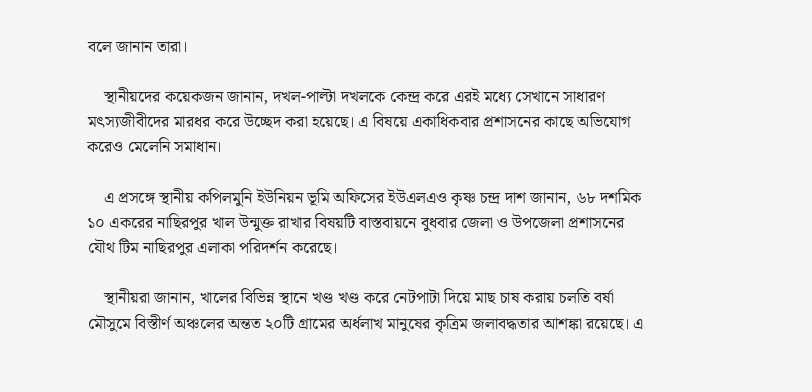বলে জানান তারা।

    স্থানীয়দের কয়েকজন জানান, দখল-পাল্টা দখলকে কেন্দ্র করে এরই মধ্যে সেখানে সাধারণ মৎস্যজীবীদের মারধর করে উচ্ছেদ করা হয়েছে। এ বিষয়ে একাধিকবার প্রশাসনের কাছে অভিযোগ করেও মেলেনি সমাধান।

    এ প্রসঙ্গে স্থানীয় কপিলমুনি ইউনিয়ন ভূমি অফিসের ইউএলএও কৃষ্ণ চন্দ্র দাশ জানান, ৬৮ দশমিক ১০ একরের নাছিরপুর খাল উন্মুক্ত রাখার বিষয়টি বাস্তবায়নে বুধবার জেলা ও উপজেলা প্রশাসনের যৌথ টিম নাছিরপুর এলাকা পরিদর্শন করেছে।

    স্থানীয়রা জানান, খালের বিভিন্ন স্থানে খণ্ড খণ্ড করে নেটপাটা দিয়ে মাছ চাষ করায় চলতি বর্ষা মৌসুমে বিস্তীর্ণ অঞ্চলের অন্তত ২০টি গ্রামের অর্ধলাখ মানুষের কৃত্রিম জলাবদ্ধতার আশঙ্কা রয়েছে। এ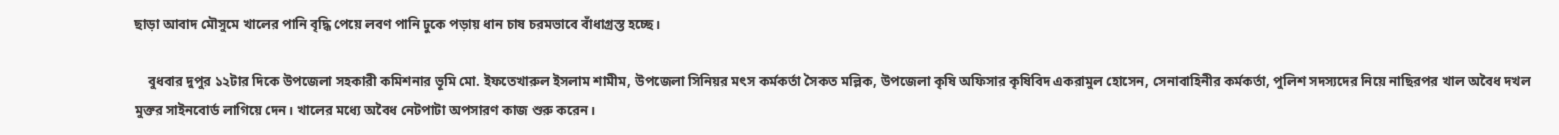ছাড়া আবাদ মৌসুমে খালের পানি বৃদ্ধি পেয়ে লবণ পানি ঢুকে পড়ায় ধান চাষ চরমভাবে বাঁধাগ্রস্ত হচ্ছে।

    বুধবার দুপুর ১২টার দিকে উপজেলা সহকারী কমিশনার ভূমি মো. ইফতেখারুল ইসলাম শামীম, উপজেলা সিনিয়র মৎস কর্মকর্তা সৈকত মল্লিক, উপজেলা কৃষি অফিসার কৃষিবিদ একরামুল হোসেন, সেনাবাহিনীর কর্মকর্তা, পুলিশ সদস্যদের নিয়ে নাছিরপর খাল অবৈধ দখল মুক্তর সাইনবোর্ড লাগিয়ে দেন। খালের মধ্যে অবৈধ নেটপাটা অপসারণ কাজ শুরু করেন।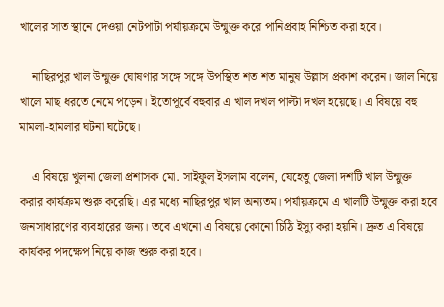খালের সাত স্থানে দেওয়া নেটপাটা পর্যায়ক্রমে উন্মুক্ত করে পানিপ্রবাহ নিশ্চিত করা হবে।

    নাছিরপুর খাল উন্মুক্ত ঘোষণার সঙ্গে সঙ্গে উপস্থিত শত শত মানুষ উল্লাস প্রকাশ করেন। জাল নিয়ে খালে মাছ ধরতে নেমে পড়েন। ইতোপূর্বে বহুবার এ খাল দখল পাল্টা দখল হয়েছে। এ বিষয়ে বহু মামলা-হামলার ঘটনা ঘটেছে।

    এ বিষয়ে খুলনা জেলা প্রশাসক মো. সাইফুল ইসলাম বলেন, যেহেতু জেলা দশটি খাল উন্মুক্ত করার কার্যক্রম শুরু করেছি। এর মধ্যে নাছিরপুর খাল অন্যতম। পর্যায়ক্রমে এ খালটি উন্মুক্ত করা হবে জনসাধারণের ব্যবহারের জন্য। তবে এখনো এ বিষয়ে কোনো চিঠি ইস্যু করা হয়নি। দ্রুত এ বিষয়ে কার্যকর পদক্ষেপ নিয়ে কাজ শুরু করা হবে।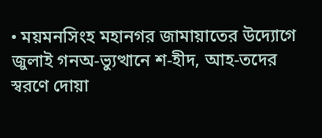• ময়মনসিংহ মহানগর জামায়াতের উদ্যোগে  জুলাই গনঅ-ভ্যুত্থানে শ-হীদ, আহ-তদের  স্বরণে দোয়া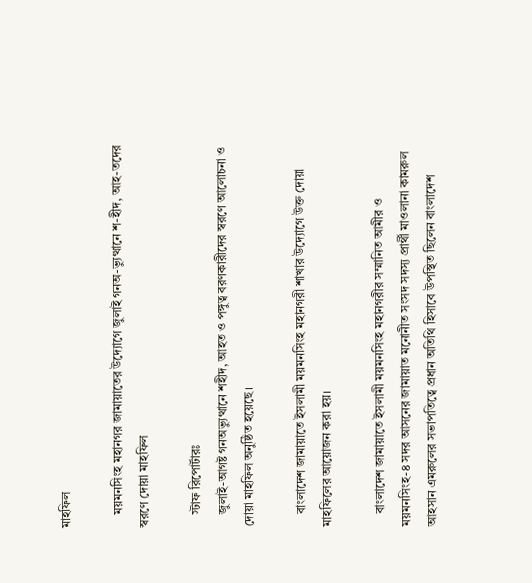মাহফিল

    ময়মনসিংহ মহানগর জামায়াতের উদ্যোগে জুলাই গনঅ-ভ্যুত্থানে শ-হীদ, আহ-তদের স্বরণে দোয়া মাহফিল

    স্টাফ রিপোর্টারঃ
    জুলাই-আগষ্ট গনঅভ্যুত্থানে শহীদ, আহত ও পঙ্গুত্ব বরণকারীদের স্বরণে আলোচনা ও দোয়া মাহফিল অনুষ্ঠিত হয়েছে।

    বাংলাদেশ জামায়াতে ইসলামী ময়মনসিংহ মহানগরী শাখার উদ্যোগে উক্ত দোয়া মাহফিলের আয়োজন করা হয়।

    বাংলাদেশ জামায়াতে ইসলামী ময়মনসিংহ মহানগরীর সম্মানিত আমীর ও ময়মনসিংহ-৪ সদর আসনের জামায়াত মনোনীত সংসদ সদস্য প্রার্থী মাওলানা কামরুল আহসান এমরুলের সভাপতিত্বে প্রধান অতিথি হিসাবে উপস্থিত ছিলেন বাংলাদেশ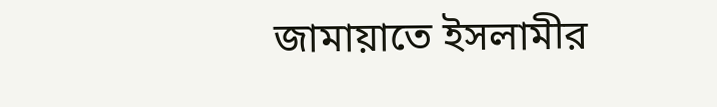জামায়াতে ইসলামীর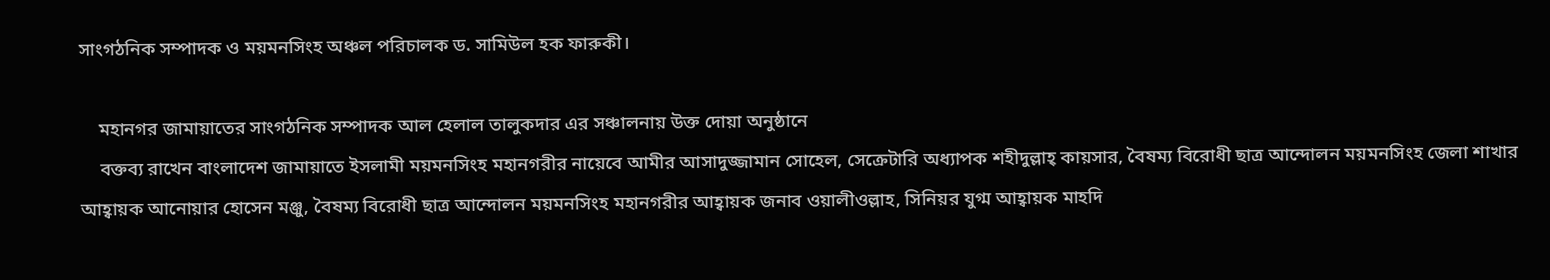সাংগঠনিক সম্পাদক ও ময়মনসিংহ অঞ্চল পরিচালক ড. সামিউল হক ফারুকী।

    মহানগর জামায়াতের সাংগঠনিক সম্পাদক আল হেলাল তালুকদার এর সঞ্চালনায় উক্ত দোয়া অনুষ্ঠানে
    বক্তব্য রাখেন বাংলাদেশ জামায়াতে ইসলামী ময়মনসিংহ মহানগরীর নায়েবে আমীর আসাদুজ্জামান সোহেল, সেক্রেটারি অধ্যাপক শহীদুল্লাহ্ কায়সার, বৈষম্য বিরোধী ছাত্র আন্দোলন ময়মনসিংহ জেলা শাখার আহ্বায়ক আনোয়ার হোসেন মঞ্জু, বৈষম্য বিরোধী ছাত্র আন্দোলন ময়মনসিংহ মহানগরীর আহ্বায়ক জনাব ওয়ালীওল্লাহ, সিনিয়র যুগ্ম আহ্বায়ক মাহদি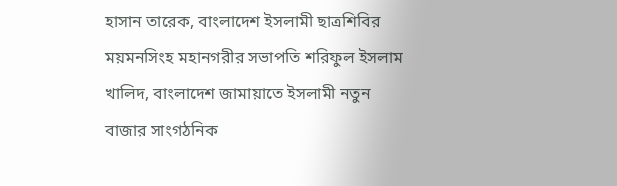হাসান তারেক, বাংলাদেশ ইসলামী ছাত্রশিবির ময়মনসিংহ মহানগরীর সভাপতি শরিফুল ইসলাম খালিদ, বাংলাদেশ জামায়াতে ইসলামী নতুন বাজার সাংগঠনিক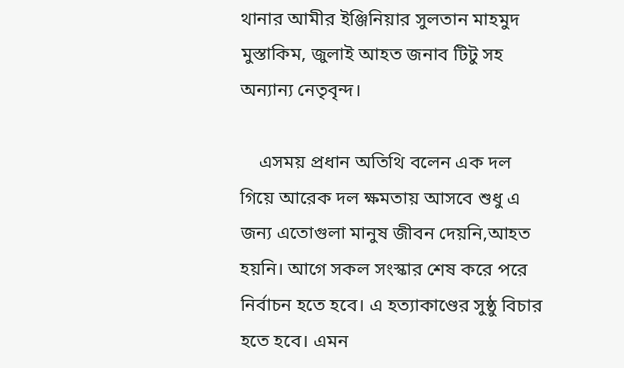থানার আমীর ইঞ্জিনিয়ার সুলতান মাহমুদ মুস্তাকিম, জুলাই আহত জনাব টিটু সহ অন্যান্য নেতৃবৃন্দ।

    এসময় প্রধান অতিথি বলেন এক দল গিয়ে আরেক দল ক্ষমতায় আসবে শুধু এ জন্য এতোগুলা মানুষ জীবন দেয়নি,আহত হয়নি। আগে সকল সংস্কার শেষ করে পরে নির্বাচন হতে হবে। এ হত্যাকাণ্ডের সুষ্ঠু বিচার হতে হবে। এমন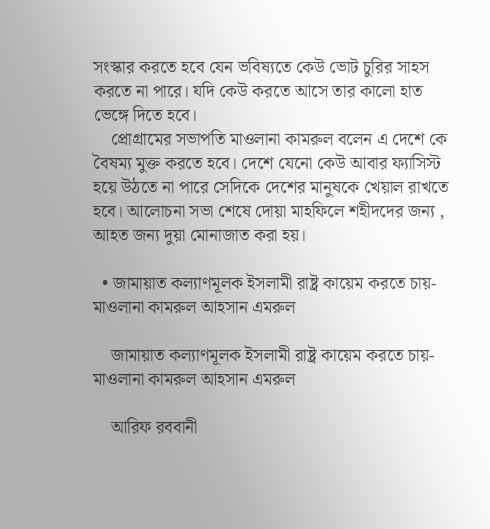সংস্কার করতে হবে যেন ভবিষ্যতে কেউ ভোট চুরির সাহস করতে না পারে। যদি কেউ করতে আসে তার কালো হাত ভেঙ্গে দিতে হবে।
    প্রোগ্রামের সভাপতি মাওলানা কামরুল বলেন এ দেশে কে বৈষম্য মুক্ত করতে হবে। দেশে যেনো কেউ আবার ফ্যাসিস্ট হয়ে উঠতে না পারে সেদিকে দেশের মানুষকে খেয়াল রাখতে হবে। আলোচনা সভা শেষে দোয়া মাহফিলে শহীদদের জন্য , আহত জন্য দুয়া মোনাজাত করা হয়।

  • জামায়াত কল্যাণমূলক ইসলামী রাষ্ট্র কায়েম করতে চায়- মাওলানা কামরুল আহসান এমরুল

    জামায়াত কল্যাণমূলক ইসলামী রাষ্ট্র কায়েম করতে চায়- মাওলানা কামরুল আহসান এমরুল

    আরিফ রববানী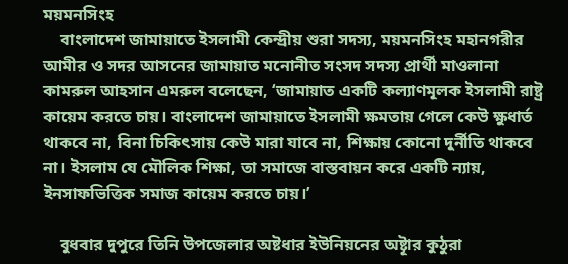ময়মনসিংহ
    বাংলাদেশ জামায়াতে ইসলামী কেন্দ্রীয় শুরা সদস্য, ময়মনসিংহ মহানগরীর আমীর ও সদর আসনের জামায়াত মনোনীত সংসদ সদস্য প্রার্থী মাওলানা কামরুল আহসান এমরুল বলেছেন, ‘জামায়াত একটি কল্যাণমূলক ইসলামী রাষ্ট্র কায়েম করতে চায়। বাংলাদেশ জামায়াতে ইসলামী ক্ষমতায় গেলে কেউ ক্ষুধার্ত থাকবে না, বিনা চিকিৎসায় কেউ মারা যাবে না, শিক্ষায় কোনো দুর্নীতি থাকবে না। ইসলাম যে মৌলিক শিক্ষা, তা সমাজে বাস্তবায়ন করে একটি ন্যায়, ইনসাফভিত্তিক সমাজ কায়েম করতে চায়।’

    বুধবার দুপুরে তিনি উপজেলার অষ্টধার ইউনিয়নের অষ্টূার কুঠুরা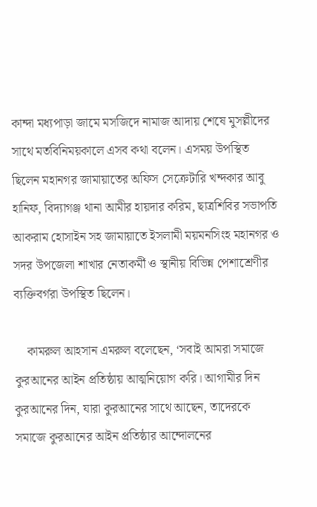কান্দা মধ্যপাড়া জামে মসজিদে নামাজ আদায় শেষে মুসল্লীদের সাথে মতবিনিময়কালে এসব কথা বলেন। এসময় উপস্থিত ছিলেন মহানগর জামায়াতের অফিস সেক্রেটারি খন্দকার আবু হানিফ, বিদ্যাগঞ্জ থানা আমীর হায়দার করিম, ছাত্রশিবির সভাপতি আকরাম হোসাইন সহ জামায়াতে ইসলামী ময়মনসিংহ মহানগর ও সদর উপজেলা শাখার নেতাকর্মী ও স্থানীয় বিভিন্ন পেশাশ্রেণীর ব্যক্তিবর্গরা উপস্থিত ছিলেন।

    কামরুল আহসান এমরুল বলেছেন, ‘সবাই আমরা সমাজে কুরআনের আইন প্রতিষ্ঠায় আত্মনিয়োগ করি। আগামীর দিন কুরআনের দিন, যারা কুরআনের সাথে আছেন, তাদেরকে সমাজে কুরআনের আইন প্রতিষ্ঠার আন্দোলনের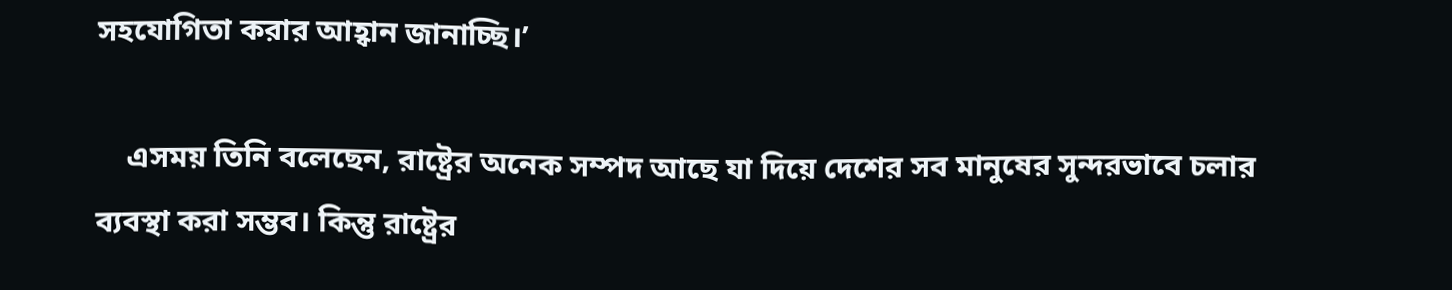সহযোগিতা করার আহ্বান জানাচ্ছি।’

    এসময় তিনি বলেছেন, রাষ্ট্রের অনেক সম্পদ আছে যা দিয়ে দেশের সব মানুষের সুন্দরভাবে চলার ব্যবস্থা করা সম্ভব। কিন্তু রাষ্ট্রের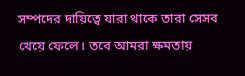সম্পদের দায়িত্বে যারা থাকে তারা সেসব খেয়ে ফেলে। তবে আমরা ক্ষমতায়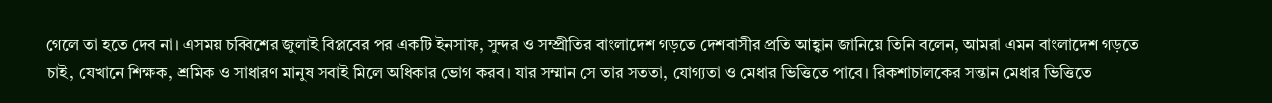গেলে তা হতে দেব না। এসময় চব্বিশের জুলাই বিপ্লবের পর একটি ইনসাফ, সুন্দর ও সম্প্রীতির বাংলাদেশ গড়তে দেশবাসীর প্রতি আহ্বান জানিয়ে তিনি বলেন, আমরা এমন বাংলাদেশ গড়তে চাই, যেখানে শিক্ষক, শ্রমিক ও সাধারণ মানুষ সবাই মিলে অধিকার ভোগ করব। যার সম্মান সে তার সততা, যোগ্যতা ও মেধার ভিত্তিতে পাবে। রিকশাচালকের সন্তান মেধার ভিত্তিতে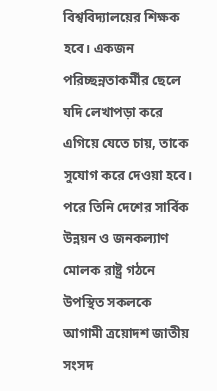বিশ্ববিদ্যালয়ের শিক্ষক হবে। একজন পরিচ্ছন্নতাকর্মীর ছেলে যদি লেখাপড়া করে এগিয়ে যেতে চায়, তাকে সুযোগ করে দেওয়া হবে। পরে তিনি দেশের সার্বিক উন্নয়ন ও জনকল্যাণ মোলক রাষ্ট্র গঠনে উপস্থিত সকলকে আগামী ত্রয়োদশ জাতীয় সংসদ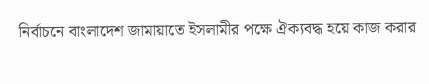নির্বাচনে বাংলাদেশ জামায়াতে ইসলামীর পক্ষে ঐক্যবদ্ধ হয়ে কাজ করার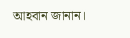আহবান জানান।